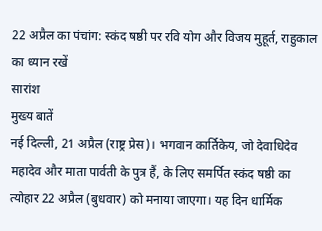22 अप्रैल का पंचांग: स्कंद षष्ठी पर रवि योग और विजय मुहूर्त, राहुकाल का ध्यान रखें
सारांश
मुख्य बातें
नई दिल्ली, 21 अप्रैल (राष्ट्र प्रेस)। भगवान कार्तिकेय, जो देवाधिदेव महादेव और माता पार्वती के पुत्र हैं, के लिए समर्पित स्कंद षष्ठी का त्योहार 22 अप्रैल (बुधवार) को मनाया जाएगा। यह दिन धार्मिक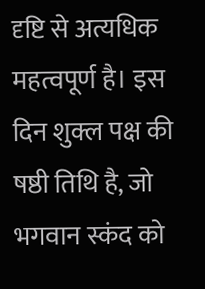दृष्टि से अत्यधिक महत्वपूर्ण है। इस दिन शुक्ल पक्ष की षष्ठी तिथि है, जो भगवान स्कंद को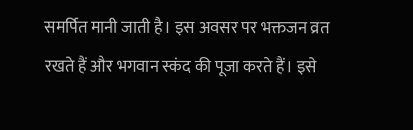समर्पित मानी जाती है। इस अवसर पर भक्तजन व्रत रखते हैं और भगवान स्कंद की पूजा करते हैं। इसे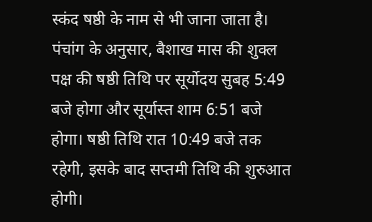स्कंद षष्ठी के नाम से भी जाना जाता है।
पंचांग के अनुसार, बैशाख मास की शुक्ल पक्ष की षष्ठी तिथि पर सूर्योदय सुबह 5:49 बजे होगा और सूर्यास्त शाम 6:51 बजे होगा। षष्ठी तिथि रात 10:49 बजे तक रहेगी, इसके बाद सप्तमी तिथि की शुरुआत होगी।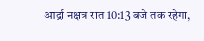आर्द्रा नक्षत्र रात 10:13 बजे तक रहेगा,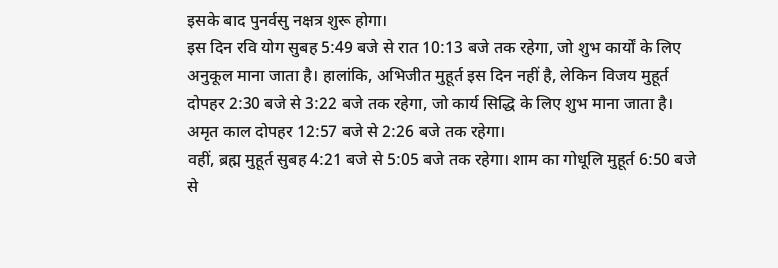इसके बाद पुनर्वसु नक्षत्र शुरू होगा।
इस दिन रवि योग सुबह 5:49 बजे से रात 10:13 बजे तक रहेगा, जो शुभ कार्यों के लिए अनुकूल माना जाता है। हालांकि, अभिजीत मुहूर्त इस दिन नहीं है, लेकिन विजय मुहूर्त दोपहर 2:30 बजे से 3:22 बजे तक रहेगा, जो कार्य सिद्धि के लिए शुभ माना जाता है। अमृत काल दोपहर 12:57 बजे से 2:26 बजे तक रहेगा।
वहीं, ब्रह्म मुहूर्त सुबह 4:21 बजे से 5:05 बजे तक रहेगा। शाम का गोधूलि मुहूर्त 6:50 बजे से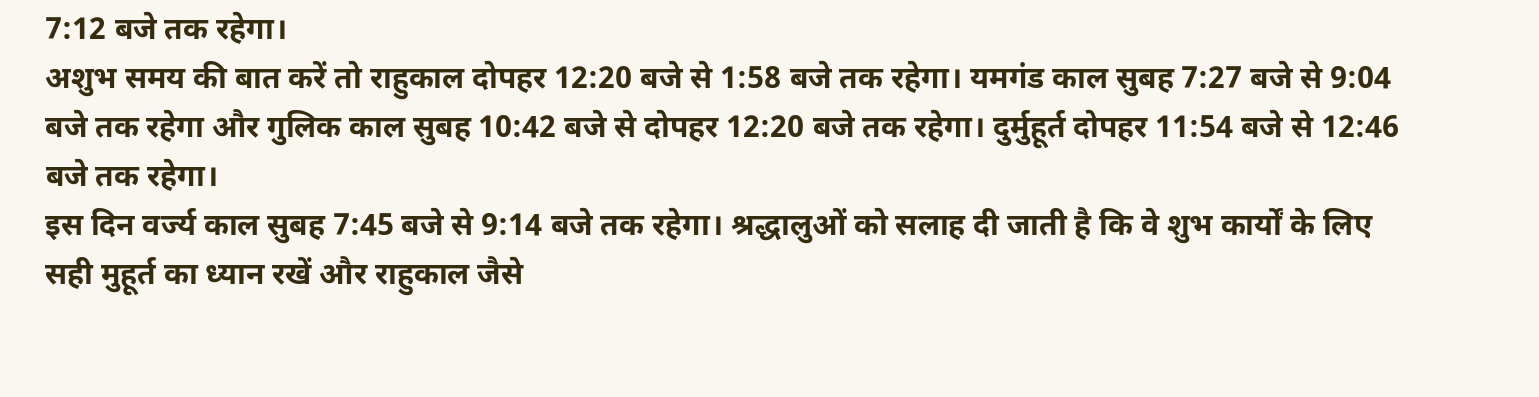7:12 बजे तक रहेगा।
अशुभ समय की बात करें तो राहुकाल दोपहर 12:20 बजे से 1:58 बजे तक रहेगा। यमगंड काल सुबह 7:27 बजे से 9:04 बजे तक रहेगा और गुलिक काल सुबह 10:42 बजे से दोपहर 12:20 बजे तक रहेगा। दुर्मुहूर्त दोपहर 11:54 बजे से 12:46 बजे तक रहेगा।
इस दिन वर्ज्य काल सुबह 7:45 बजे से 9:14 बजे तक रहेगा। श्रद्धालुओं को सलाह दी जाती है कि वे शुभ कार्यों के लिए सही मुहूर्त का ध्यान रखें और राहुकाल जैसे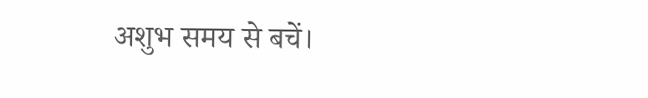अशुभ समय से बचें।